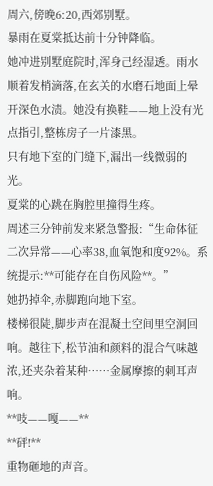周六,傍晚6:20,西郊别墅。
暴雨在夏棠抵达前十分钟降临。
她冲进别墅庭院时,浑身己经湿透。雨水顺着发梢滴落,在玄关的水磨石地面上晕开深色水渍。她没有换鞋——地上没有光点指引,整栋房子一片漆黑。
只有地下室的门缝下,漏出一线微弱的光。
夏棠的心跳在胸腔里撞得生疼。
周述三分钟前发来紧急警报:“生命体征二次异常——心率38,血氧饱和度92%。系统提示:**可能存在自伤风险**。”
她扔掉伞,赤脚跑向地下室。
楼梯很陡,脚步声在混凝土空间里空洞回响。越往下,松节油和颜料的混合气味越浓,还夹杂着某种……金属摩擦的刺耳声响。
**吱——嘎——**
**砰!**
重物砸地的声音。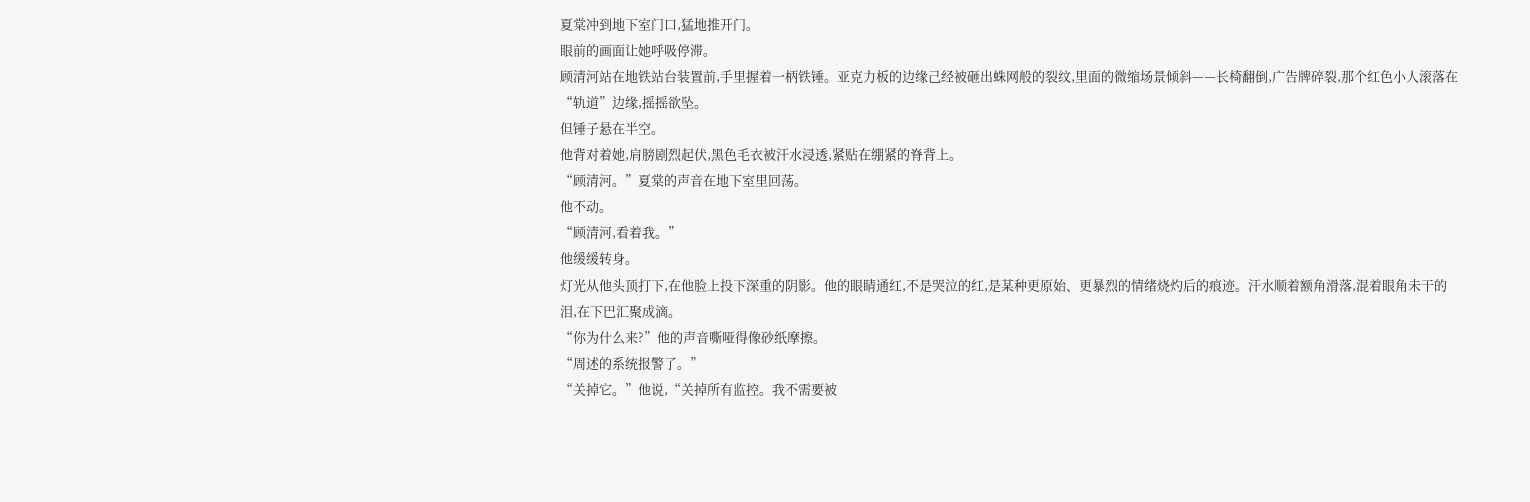夏棠冲到地下室门口,猛地推开门。
眼前的画面让她呼吸停滞。
顾清河站在地铁站台装置前,手里握着一柄铁锤。亚克力板的边缘己经被砸出蛛网般的裂纹,里面的微缩场景倾斜——长椅翻倒,广告牌碎裂,那个红色小人滚落在“轨道”边缘,摇摇欲坠。
但锤子悬在半空。
他背对着她,肩膀剧烈起伏,黑色毛衣被汗水浸透,紧贴在绷紧的脊背上。
“顾清河。”夏棠的声音在地下室里回荡。
他不动。
“顾清河,看着我。”
他缓缓转身。
灯光从他头顶打下,在他脸上投下深重的阴影。他的眼睛通红,不是哭泣的红,是某种更原始、更暴烈的情绪烧灼后的痕迹。汗水顺着额角滑落,混着眼角未干的泪,在下巴汇聚成滴。
“你为什么来?”他的声音嘶哑得像砂纸摩擦。
“周述的系统报警了。”
“关掉它。”他说,“关掉所有监控。我不需要被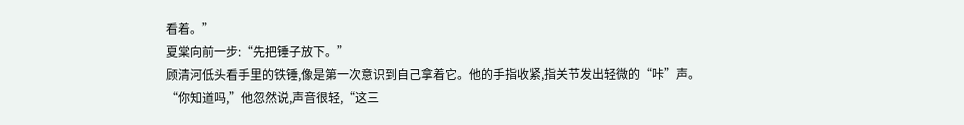看着。”
夏棠向前一步:“先把锤子放下。”
顾清河低头看手里的铁锤,像是第一次意识到自己拿着它。他的手指收紧,指关节发出轻微的“咔”声。
“你知道吗,”他忽然说,声音很轻,“这三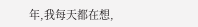年,我每天都在想,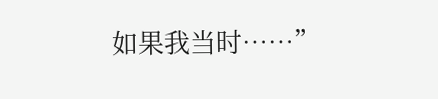如果我当时……”